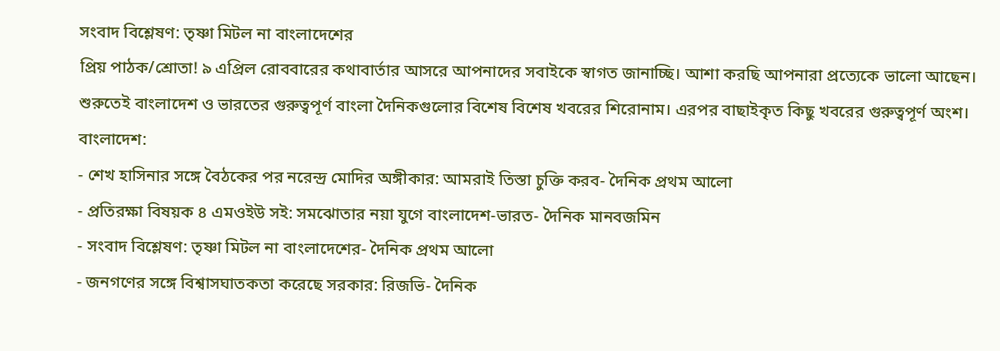সংবাদ বিশ্লেষণ: তৃষ্ণা মিটল না বাংলাদেশের
প্রিয় পাঠক/শ্রোতা! ৯ এপ্রিল রোববারের কথাবার্তার আসরে আপনাদের সবাইকে স্বাগত জানাচ্ছি। আশা করছি আপনারা প্রত্যেকে ভালো আছেন। শুরুতেই বাংলাদেশ ও ভারতের গুরুত্বপূর্ণ বাংলা দৈনিকগুলোর বিশেষ বিশেষ খবরের শিরোনাম। এরপর বাছাইকৃত কিছু খবরের গুরুত্বপূর্ণ অংশ।
বাংলাদেশ:
- শেখ হাসিনার সঙ্গে বৈঠকের পর নরেন্দ্র মোদির অঙ্গীকার: আমরাই তিস্তা চুক্তি করব- দৈনিক প্রথম আলো
- প্রতিরক্ষা বিষয়ক ৪ এমওইউ সই: সমঝোতার নয়া যুগে বাংলাদেশ-ভারত- দৈনিক মানবজমিন
- সংবাদ বিশ্লেষণ: তৃষ্ণা মিটল না বাংলাদেশের- দৈনিক প্রথম আলো
- জনগণের সঙ্গে বিশ্বাসঘাতকতা করেছে সরকার: রিজভি- দৈনিক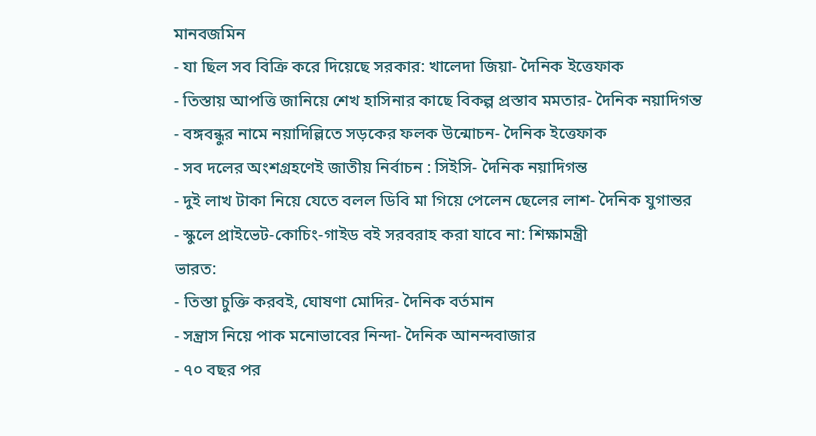মানবজমিন
- যা ছিল সব বিক্রি করে দিয়েছে সরকার: খালেদা জিয়া- দৈনিক ইত্তেফাক
- তিস্তায় আপত্তি জানিয়ে শেখ হাসিনার কাছে বিকল্প প্রস্তাব মমতার- দৈনিক নয়াদিগন্ত
- বঙ্গবন্ধুর নামে নয়াদিল্লিতে সড়কের ফলক উন্মোচন- দৈনিক ইত্তেফাক
- সব দলের অংশগ্রহণেই জাতীয় নির্বাচন : সিইসি- দৈনিক নয়াদিগন্ত
- দুই লাখ টাকা নিয়ে যেতে বলল ডিবি মা গিয়ে পেলেন ছেলের লাশ- দৈনিক যুগান্তর
- স্কুলে প্রাইভেট-কোচিং-গাইড বই সরবরাহ করা যাবে না: শিক্ষামন্ত্রী
ভারত:
- তিস্তা চুক্তি করবই, ঘোষণা মোদির- দৈনিক বর্তমান
- সন্ত্রাস নিয়ে পাক মনোভাবের নিন্দা- দৈনিক আনন্দবাজার
- ৭০ বছর পর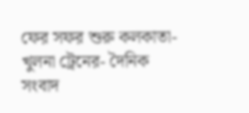ফের সফর শুরু কলকাতা-খুলনা ট্রেনের- দৈনিক সংবাদ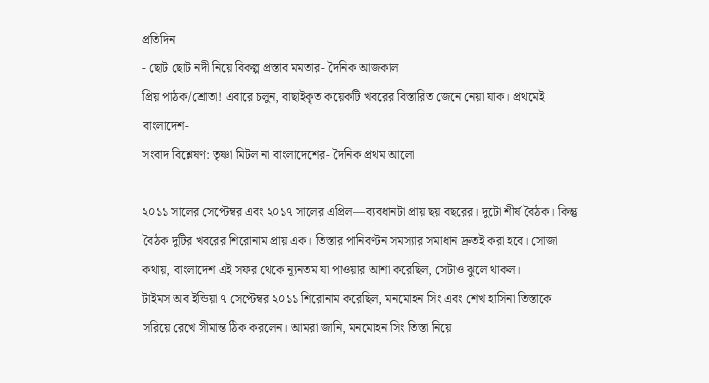প্রতিদিন
- ছোট ছোট নদী নিয়ে বিকল্প প্রস্তাব মমতার- দৈনিক আজকাল
প্রিয় পাঠক/শ্রোতা! এবারে চলুন, বাছাইকৃত কয়েকটি খবরের বিস্তারিত জেনে নেয়া যাক। প্রথমেই বাংলাদেশ-
সংবাদ বিশ্লেষণ: তৃষ্ণা মিটল না বাংলাদেশের- দৈনিক প্রথম আলো

২০১১ সালের সেপ্টেম্বর এবং ২০১৭ সালের এপ্রিল—ব্যবধানটা প্রায় ছয় বছরের। দুটো শীর্ষ বৈঠক। কিন্তু বৈঠক দুটির খবরের শিরোনাম প্রায় এক। তিস্তার পানিবণ্টন সমস্যার সমাধান দ্রুতই করা হবে। সোজা কথায়, বাংলাদেশ এই সফর থেকে ন্যূনতম যা পাওয়ার আশা করেছিল, সেটাও ঝুলে থাকল।
টাইমস অব ইন্ডিয়া ৭ সেপ্টেম্বর ২০১১ শিরোনাম করেছিল, মনমোহন সিং এবং শেখ হাসিনা তিস্তাকে সরিয়ে রেখে সীমান্ত ঠিক করলেন। আমরা জানি, মনমোহন সিং তিস্তা নিয়ে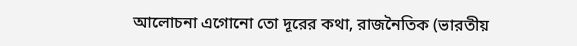আলোচনা এগোনো তো দূরের কথা, রাজনৈতিক (ভারতীয়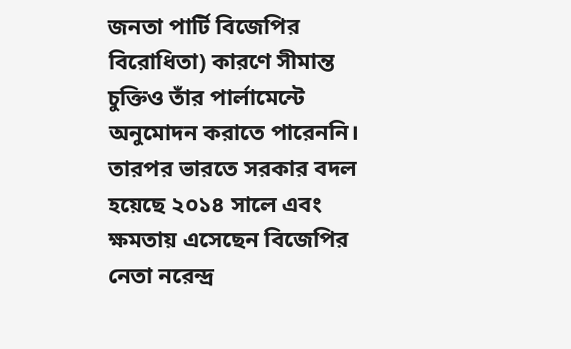জনতা পার্টি বিজেপির বিরোধিতা) কারণে সীমান্ত চুক্তিও তাঁর পার্লামেন্টে অনুমোদন করাতে পারেননি। তারপর ভারতে সরকার বদল হয়েছে ২০১৪ সালে এবং ক্ষমতায় এসেছেন বিজেপির নেতা নরেন্দ্র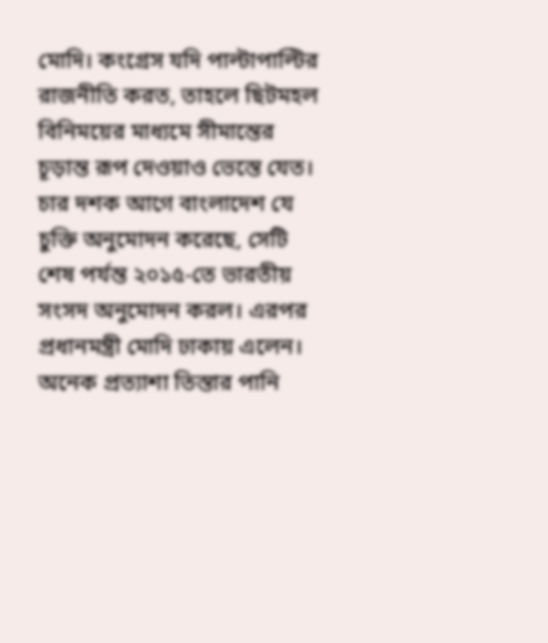মোদি। কংগ্রেস যদি পাল্টাপাল্টির রাজনীতি করত, তাহলে ছিটমহল বিনিময়ের মাধ্যমে সীমান্তের চূড়ান্ত রূপ দেওয়াও ভেস্তে যেত। চার দশক আগে বাংলাদেশ যে চুক্তি অনুমোদন করেছে, সেটি শেষ পর্যন্ত ২০১৫-তে ভারতীয় সংসদ অনুমোদন করল। এরপর প্রধানমন্ত্রী মোদি ঢাকায় এলেন। অনেক প্রত্যাশা তিস্তার পানি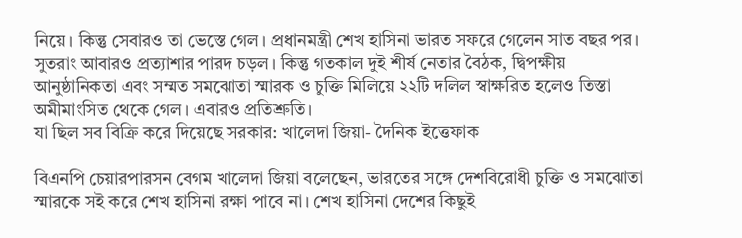নিয়ে। কিন্তু সেবারও তা ভেস্তে গেল। প্রধানমন্ত্রী শেখ হাসিনা ভারত সফরে গেলেন সাত বছর পর। সুতরাং আবারও প্রত্যাশার পারদ চড়ল। কিন্তু গতকাল দুই শীর্ষ নেতার বৈঠক, দ্বিপক্ষীয় আনুষ্ঠানিকতা এবং সম্মত সমঝোতা স্মারক ও চুক্তি মিলিয়ে ২২টি দলিল স্বাক্ষরিত হলেও তিস্তা অমীমাংসিত থেকে গেল। এবারও প্রতিশ্রুতি।
যা ছিল সব বিক্রি করে দিয়েছে সরকার: খালেদা জিয়া- দৈনিক ইত্তেফাক

বিএনপি চেয়ারপারসন বেগম খালেদা জিয়া বলেছেন, ভারতের সঙ্গে দেশবিরোধী চুক্তি ও সমঝোতা স্মারকে সই করে শেখ হাসিনা রক্ষা পাবে না। শেখ হাসিনা দেশের কিছুই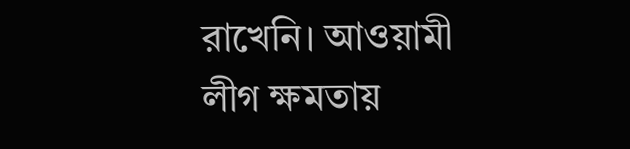রাখেনি। আওয়ামী লীগ ক্ষমতায়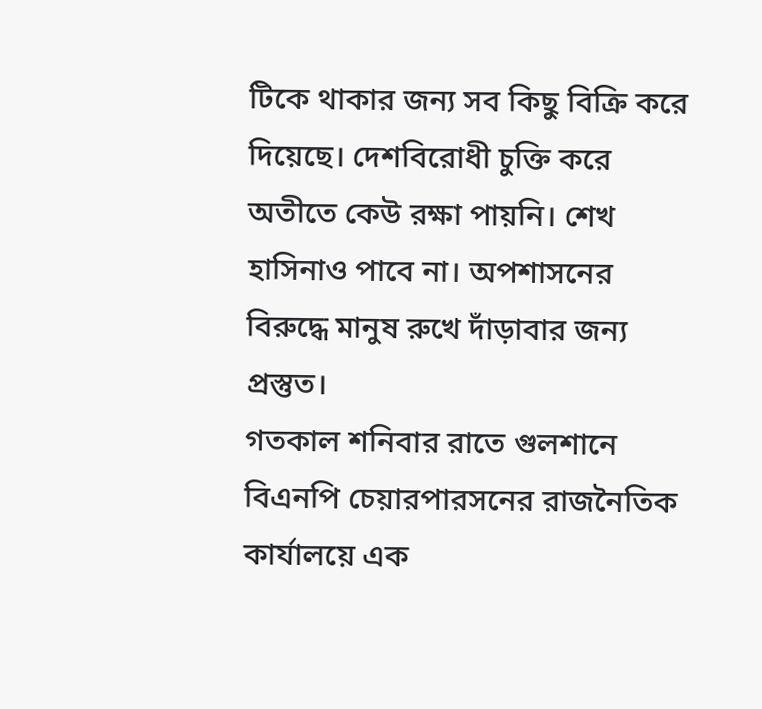টিকে থাকার জন্য সব কিছু বিক্রি করে দিয়েছে। দেশবিরোধী চুক্তি করে অতীতে কেউ রক্ষা পায়নি। শেখ হাসিনাও পাবে না। অপশাসনের বিরুদ্ধে মানুষ রুখে দাঁড়াবার জন্য প্রস্তুত।
গতকাল শনিবার রাতে গুলশানে বিএনপি চেয়ারপারসনের রাজনৈতিক কার্যালয়ে এক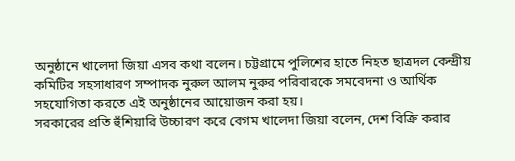অনুষ্ঠানে খালেদা জিয়া এসব কথা বলেন। চট্টগ্রামে পুলিশের হাতে নিহত ছাত্রদল কেন্দ্রীয় কমিটির সহসাধারণ সম্পাদক নুরুল আলম নুরুর পরিবারকে সমবেদনা ও আর্থিক সহযোগিতা করতে এই অনুষ্ঠানের আয়োজন করা হয়।
সরকারের প্রতি হুঁশিয়ারি উচ্চারণ করে বেগম খালেদা জিয়া বলেন, দেশ বিক্রি করার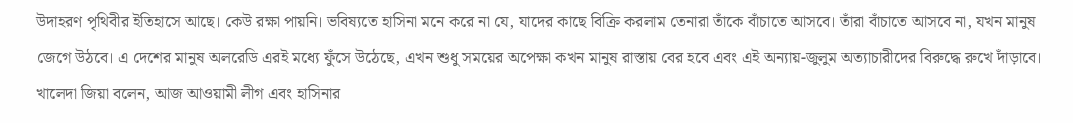উদাহরণ পৃথিবীর ইতিহাসে আছে। কেউ রক্ষা পায়নি। ভবিষ্যতে হাসিনা মনে করে না যে, যাদের কাছে বিক্রি করলাম তেনারা তাঁকে বাঁচাতে আসবে। তাঁরা বাঁচাতে আসবে না, যখন মানুষ জেগে উঠবে। এ দেশের মানুষ অলরেডি এরই মধ্যে ফুঁসে উঠেছে, এখন শুধু সময়ের অপেক্ষা কখন মানুষ রাস্তায় বের হবে এবং এই অন্যায়-জুলুম অত্যাচারীদের বিরুদ্ধে রুখে দাঁড়াবে।
খালেদা জিয়া বলেন, আজ আওয়ামী লীগ এবং হাসিনার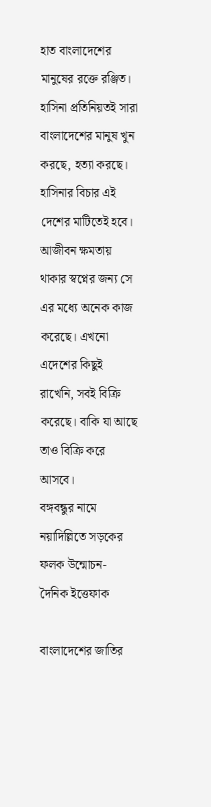হাত বাংলাদেশের মানুষের রক্তে রঞ্জিত। হাসিনা প্রতিনিয়তই সারা বাংলাদেশের মানুষ খুন করছে, হত্যা করছে। হাসিনার বিচার এই দেশের মাটিতেই হবে। আজীবন ক্ষমতায় থাকার স্বপ্নের জন্য সে এর মধ্যে অনেক কাজ করেছে। এখনো এদেশের কিছুই রাখেনি, সবই বিক্রি করেছে। বাকি যা আছে তাও বিক্রি করে আসবে।
বঙ্গবন্ধুর নামে নয়াদিল্লিতে সড়কের ফলক উন্মোচন- দৈনিক ইত্তেফাক

বাংলাদেশের জাতির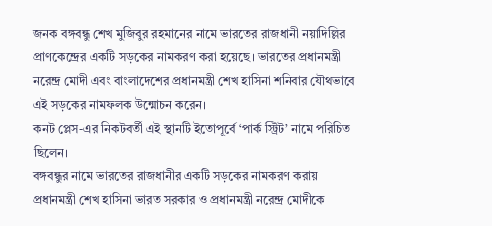জনক বঙ্গবন্ধু শেখ মুজিবুর রহমানের নামে ভারতের রাজধানী নয়াদিল্লির প্রাণকেন্দ্রের একটি সড়কের নামকরণ করা হয়েছে। ভারতের প্রধানমন্ত্রী নরেন্দ্র মোদী এবং বাংলাদেশের প্রধানমন্ত্রী শেখ হাসিনা শনিবার যৌথভাবে এই সড়কের নামফলক উন্মোচন করেন।
কনট প্লেস-এর নিকটবর্তী এই স্থানটি ইতোপূর্বে ‘পার্ক স্ট্রিট’ নামে পরিচিত ছিলেন।
বঙ্গবন্ধুর নামে ভারতের রাজধানীর একটি সড়কের নামকরণ করায় প্রধানমন্ত্রী শেখ হাসিনা ভারত সরকার ও প্রধানমন্ত্রী নরেন্দ্র মোদীকে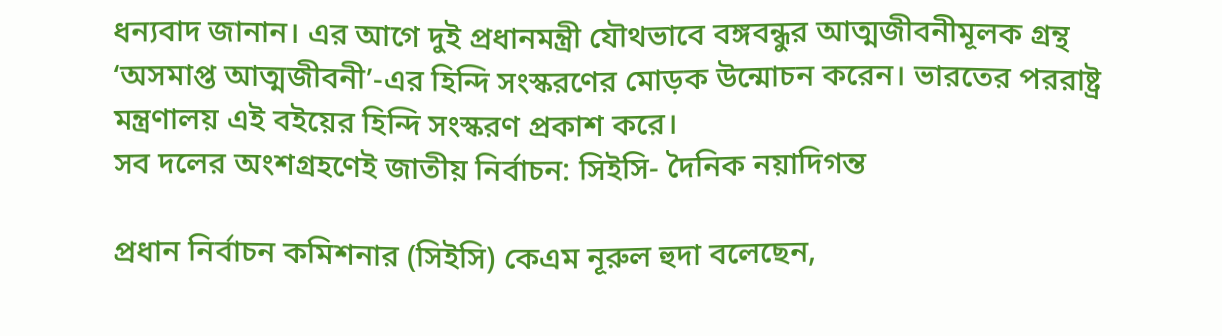ধন্যবাদ জানান। এর আগে দুই প্রধানমন্ত্রী যৌথভাবে বঙ্গবন্ধুর আত্মজীবনীমূলক গ্রন্থ ‘অসমাপ্ত আত্মজীবনী’-এর হিন্দি সংস্করণের মোড়ক উন্মোচন করেন। ভারতের পররাষ্ট্র মন্ত্রণালয় এই বইয়ের হিন্দি সংস্করণ প্রকাশ করে।
সব দলের অংশগ্রহণেই জাতীয় নির্বাচন: সিইসি- দৈনিক নয়াদিগন্ত

প্রধান নির্বাচন কমিশনার (সিইসি) কেএম নূরুল হুদা বলেছেন,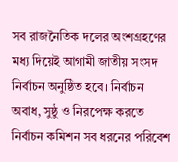সব রাজনৈতিক দলের অংশগ্রহণের মধ্য দিয়েই আগামী জাতীয় সংসদ নির্বাচন অনুষ্ঠিত হবে। নির্বাচন অবাধ, সুষ্ঠু ও নিরপেক্ষ করতে নির্বাচন কমিশন সব ধরনের পরিবেশ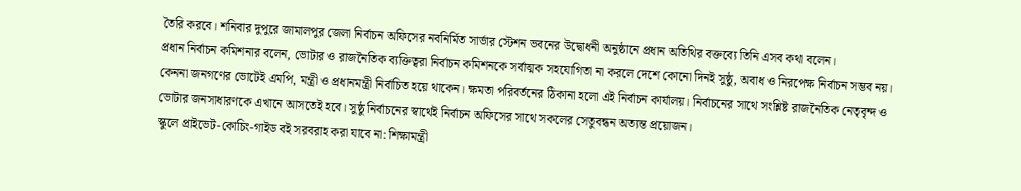তৈরি করবে। শনিবার দুপুরে জামালপুর জেলা নির্বাচন অফিসের নবনির্মিত সার্ভার স্টেশন ভবনের উদ্বোধনী অনুষ্ঠানে প্রধান অতিথির বক্তব্যে তিনি এসব কথা বলেন।
প্রধান নির্বাচন কমিশনার বলেন, ভোটার ও রাজনৈতিক ব্যক্তিত্বরা নির্বাচন কমিশনকে সর্বাত্মক সহযোগিতা না করলে দেশে কোনো দিনই সুষ্ঠু, অবাধ ও নিরপেক্ষ নির্বাচন সম্ভব নয়। কেননা জনগণের ভোটেই এমপি, মন্ত্রী ও প্রধানমন্ত্রী নির্বাচিত হয়ে থাকেন। ক্ষমতা পরিবর্তনের ঠিকানা হলো এই নির্বাচন কার্যালয়। নির্বাচনের সাথে সংশ্লিষ্ট রাজনৈতিক নেতৃবৃন্দ ও ভোটার জনসাধারণকে এখানে আসতেই হবে। সুষ্ঠু নির্বাচনের স্বার্থেই নির্বাচন অফিসের সাথে সকলের সেতুবন্ধন অত্যন্ত প্রয়োজন।
স্কুলে প্রাইভেট-কোচিং-গাইড বই সরবরাহ করা যাবে না: শিক্ষামন্ত্রী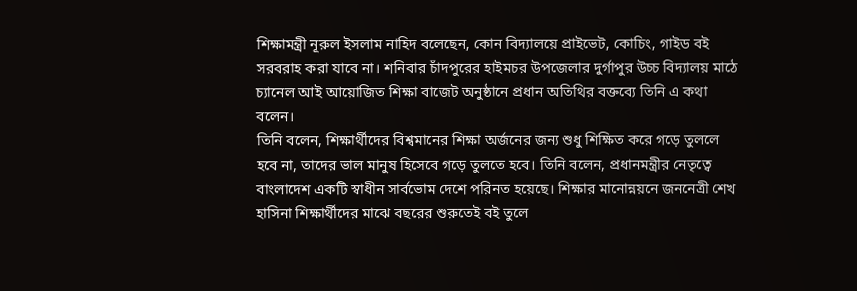শিক্ষামন্ত্রী নূরুল ইসলাম নাহিদ বলেছেন, কোন বিদ্যালয়ে প্রাইভেট, কোচিং, গাইড বই সরবরাহ করা যাবে না। শনিবার চাঁদপুরের হাইমচর উপজেলার দুর্গাপুর উচ্চ বিদ্যালয় মাঠে চ্যানেল আই আয়োজিত শিক্ষা বাজেট অনুষ্ঠানে প্রধান অতিথির বক্তব্যে তিনি এ কথা বলেন।
তিনি বলেন, শিক্ষার্থীদের বিশ্বমানের শিক্ষা অর্জনের জন্য শুধু শিক্ষিত করে গড়ে তুললে হবে না, তাদের ভাল মানুষ হিসেবে গড়ে তুলতে হবে। তিনি বলেন, প্রধানমন্ত্রীর নেতৃত্বে বাংলাদেশ একটি স্বাধীন সার্বভোম দেশে পরিনত হয়েছে। শিক্ষার মানোন্নয়নে জননেত্রী শেখ হাসিনা শিক্ষার্থীদের মাঝে বছরের শুরুতেই বই তুলে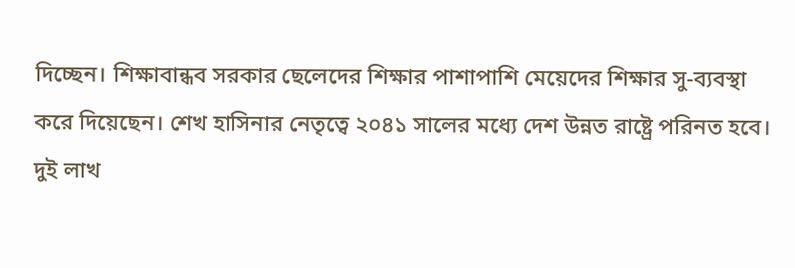দিচ্ছেন। শিক্ষাবান্ধব সরকার ছেলেদের শিক্ষার পাশাপাশি মেয়েদের শিক্ষার সু-ব্যবস্থা করে দিয়েছেন। শেখ হাসিনার নেতৃত্বে ২০৪১ সালের মধ্যে দেশ উন্নত রাষ্ট্রে পরিনত হবে।
দুই লাখ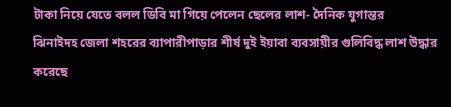টাকা নিয়ে যেতে বলল ডিবি মা গিয়ে পেলেন ছেলের লাশ- দৈনিক যুগান্তর
ঝিনাইদহ জেলা শহরের ব্যাপারীপাড়ার শীর্ষ দুই ইয়াবা ব্যবসায়ীর গুলিবিদ্ধ লাশ উদ্ধার করেছে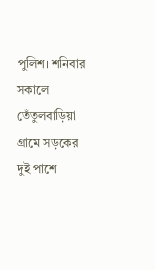পুলিশ। শনিবার সকালে তেঁতুলবাড়িয়া গ্রামে সড়কের দুই পাশে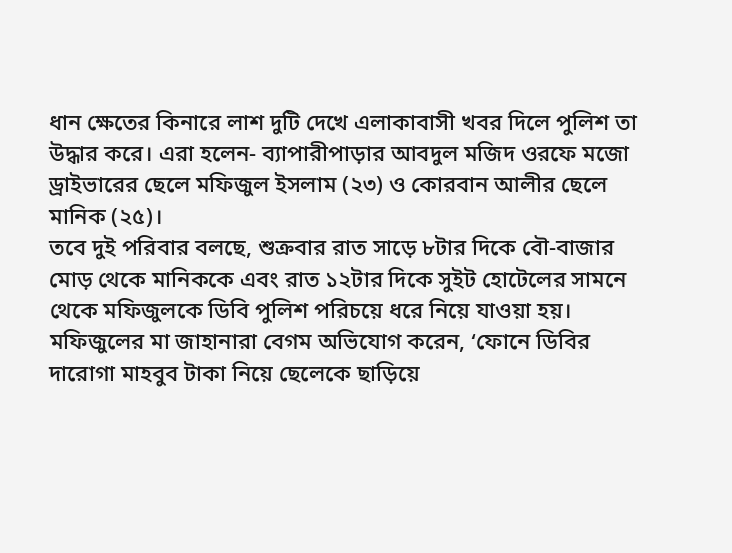ধান ক্ষেতের কিনারে লাশ দুটি দেখে এলাকাবাসী খবর দিলে পুলিশ তা উদ্ধার করে। এরা হলেন- ব্যাপারীপাড়ার আবদুল মজিদ ওরফে মজো ড্রাইভারের ছেলে মফিজুল ইসলাম (২৩) ও কোরবান আলীর ছেলে মানিক (২৫)।
তবে দুই পরিবার বলছে, শুক্রবার রাত সাড়ে ৮টার দিকে বৌ-বাজার মোড় থেকে মানিককে এবং রাত ১২টার দিকে সুইট হোটেলের সামনে থেকে মফিজুলকে ডিবি পুলিশ পরিচয়ে ধরে নিয়ে যাওয়া হয়।
মফিজুলের মা জাহানারা বেগম অভিযোগ করেন, ‘ফোনে ডিবির দারোগা মাহবুব টাকা নিয়ে ছেলেকে ছাড়িয়ে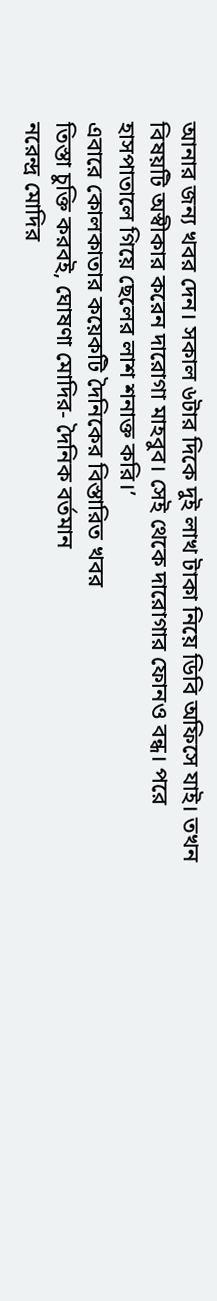আনার জন্য খবর দেন। সকাল ৬টার দিকে দুই লাখ টাকা নিয়ে ডিবি অফিসে যাই। তখন বিষয়টি অস্বীকার করেন দারোগা মাহবুব। সেই থেকে দারোগার ফোনও বন্ধ। পরে হাসপাতালে গিয়ে ছেলের লাশ শনাক্ত করি।’
এবারে কোলকাতার কয়েকটি দৈনিকের বিস্তারিত খবর
তিস্তা চুক্তি করবই, ঘোষণা মোদির- দৈনিক বর্তমান
নরেন্দ্র মোদির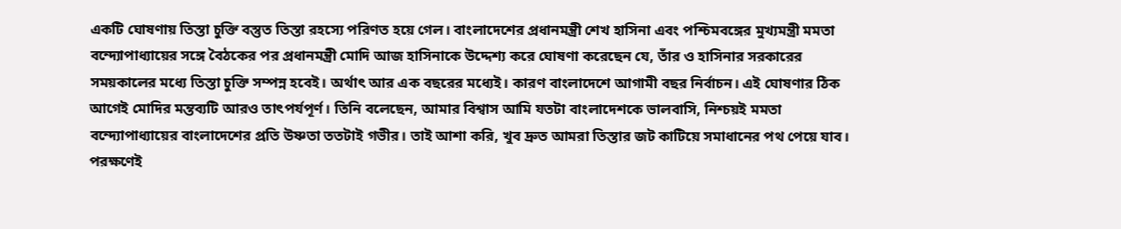একটি ঘোষণায় তিস্তা চুক্তি বস্তুত তিস্তা রহস্যে পরিণত হয়ে গেল। বাংলাদেশের প্রধানমন্ত্রী শেখ হাসিনা এবং পশ্চিমবঙ্গের মুখ্যমন্ত্রী মমতা বন্দ্যোপাধ্যায়ের সঙ্গে বৈঠকের পর প্রধানমন্ত্রী মোদি আজ হাসিনাকে উদ্দেশ্য করে ঘোষণা করেছেন যে, তাঁর ও হাসিনার সরকারের সময়কালের মধ্যে তিস্তা চুক্তি সম্পন্ন হবেই। অর্থাৎ আর এক বছরের মধ্যেই। কারণ বাংলাদেশে আগামী বছর নির্বাচন। এই ঘোষণার ঠিক আগেই মোদির মন্তব্যটি আরও তাৎপর্যপূর্ণ। তিনি বলেছেন, আমার বিশ্বাস আমি যতটা বাংলাদেশকে ভালবাসি, নিশ্চয়ই মমতা বন্দ্যোপাধ্যায়ের বাংলাদেশের প্রতি উষ্ণতা ততটাই গভীর। তাই আশা করি, খুব দ্রুত আমরা তিস্তার জট কাটিয়ে সমাধানের পথ পেয়ে যাব। পরক্ষণেই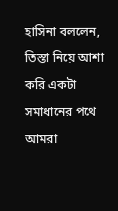হাসিনা বললেন, তিস্তা নিয়ে আশা করি একটা সমাধানের পথে আমরা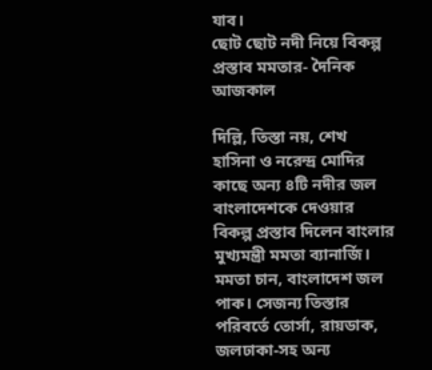যাব।
ছোট ছোট নদী নিয়ে বিকল্প প্রস্তাব মমতার- দৈনিক আজকাল

দিল্লি, তিস্তা নয়, শেখ হাসিনা ও নরেন্দ্র মোদির কাছে অন্য ৪টি নদীর জল বাংলাদেশকে দেওয়ার বিকল্প প্রস্তাব দিলেন বাংলার মুখ্যমন্ত্রী মমতা ব্যানার্জি।
মমতা চান, বাংলাদেশ জল পাক। সেজন্য তিস্তার পরিবর্তে তোর্সা, রায়ডাক, জলঢাকা-সহ অন্য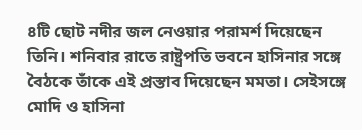৪টি ছোট নদীর জল নেওয়ার পরামর্শ দিয়েছেন তিনি। শনিবার রাতে রাষ্ট্রপতি ভবনে হাসিনার সঙ্গে বৈঠকে তাঁকে এই প্রস্তাব দিয়েছেন মমতা। সেইসঙ্গে মোদি ও হাসিনা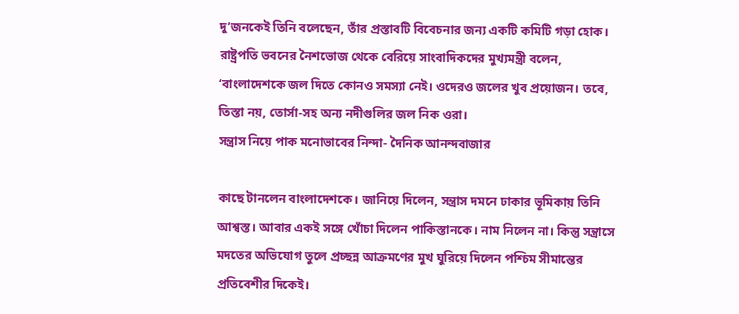দু’জনকেই তিনি বলেছেন, তাঁর প্রস্তাবটি বিবেচনার জন্য একটি কমিটি গড়া হোক। রাষ্ট্রপতি ভবনের নৈশভোজ থেকে বেরিয়ে সাংবাদিকদের মুখ্যমন্ত্রী বলেন, ‘বাংলাদেশকে জল দিতে কোনও সমস্যা নেই। ওদেরও জলের খুব প্রয়োজন। তবে, তিস্তা নয়, তোর্সা-সহ অন্য নদীগুলির জল নিক ওরা।
সন্ত্রাস নিয়ে পাক মনোভাবের নিন্দা- দৈনিক আনন্দবাজার

কাছে টানলেন বাংলাদেশকে। জানিয়ে দিলেন, সন্ত্রাস দমনে ঢাকার ভূমিকায় তিনি আশ্বস্ত। আবার একই সঙ্গে খোঁচা দিলেন পাকিস্তানকে। নাম নিলেন না। কিন্তু সন্ত্রাসে মদতের অভিযোগ তুলে প্রচ্ছন্ন আক্রমণের মুখ ঘুরিয়ে দিলেন পশ্চিম সীমান্তের প্রতিবেশীর দিকেই।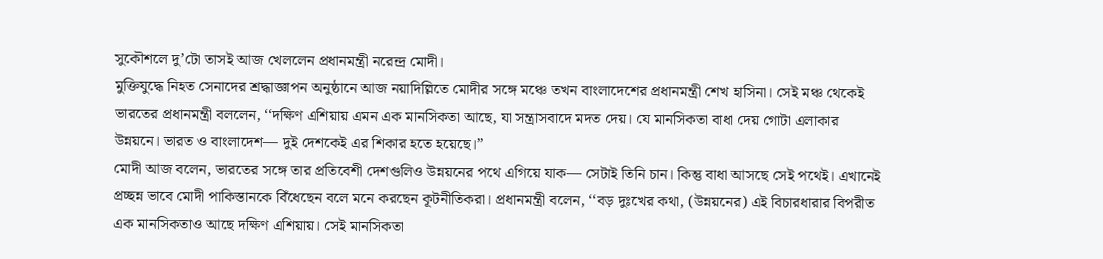সুকৌশলে দু’টো তাসই আজ খেললেন প্রধানমন্ত্রী নরেন্দ্র মোদী।
মুক্তিযুদ্ধে নিহত সেনাদের শ্রদ্ধাজ্ঞাপন অনুষ্ঠানে আজ নয়াদিল্লিতে মোদীর সঙ্গে মঞ্চে তখন বাংলাদেশের প্রধানমন্ত্রী শেখ হাসিনা। সেই মঞ্চ থেকেই ভারতের প্রধানমন্ত্রী বললেন, ‘‘দক্ষিণ এশিয়ায় এমন এক মানসিকতা আছে, যা সন্ত্রাসবাদে মদত দেয়। যে মানসিকতা বাধা দেয় গোটা এলাকার উন্নয়নে। ভারত ও বাংলাদেশ— দুই দেশকেই এর শিকার হতে হয়েছে।’’
মোদী আজ বলেন, ভারতের সঙ্গে তার প্রতিবেশী দেশগুলিও উন্নয়নের পথে এগিয়ে যাক— সেটাই তিনি চান। কিন্তু বাধা আসছে সেই পথেই। এখানেই প্রচ্ছন্ন ভাবে মোদী পাকিস্তানকে বিঁধেছেন বলে মনে করছেন কূটনীতিকরা। প্রধানমন্ত্রী বলেন, ‘‘বড় দুঃখের কথা, (উন্নয়নের) এই বিচারধারার বিপরীত এক মানসিকতাও আছে দক্ষিণ এশিয়ায়। সেই মানসিকতা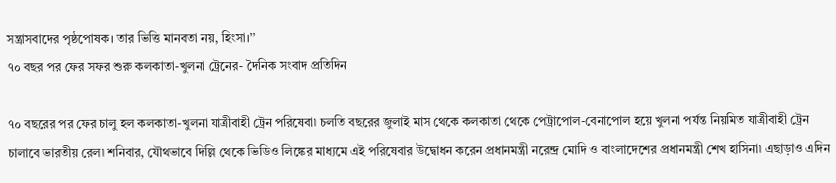সন্ত্রাসবাদের পৃষ্ঠপোষক। তার ভিত্তি মানবতা নয়, হিংসা।’’
৭০ বছর পর ফের সফর শুরু কলকাতা-খুলনা ট্রেনের- দৈনিক সংবাদ প্রতিদিন

৭০ বছরের পর ফের চালু হল কলকাতা-খুলনা যাত্রীবাহী ট্রেন পরিষেবা৷ চলতি বছরের জুলাই মাস থেকে কলকাতা থেকে পেট্রাপোল-বেনাপোল হয়ে খুলনা পর্যন্ত নিয়মিত যাত্রীবাহী ট্রেন চালাবে ভারতীয় রেল৷ শনিবার, যৌথভাবে দিল্লি থেকে ভিডিও লিঙ্কের মাধ্যমে এই পরিষেবার উদ্বোধন করেন প্রধানমন্ত্রী নরেন্দ্র মোদি ও বাংলাদেশের প্রধানমন্ত্রী শেখ হাসিনা৷ এছাড়াও এদিন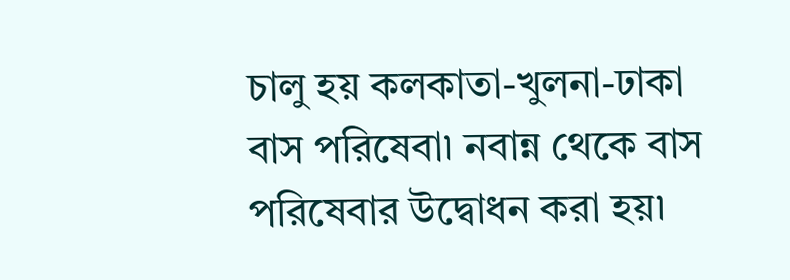চালু হয় কলকাতা-খুলনা-ঢাকা বাস পরিষেবা৷ নবান্ন থেকে বাস পরিষেবার উদ্বোধন করা হয়৷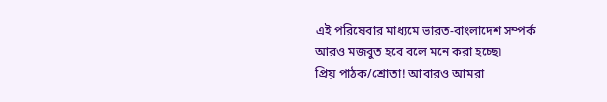এই পরিষেবার মাধ্যমে ভারত-বাংলাদেশ সম্পর্ক আরও মজবুত হবে বলে মনে করা হচ্ছে৷
প্রিয় পাঠক/শ্রোতা! আবারও আমরা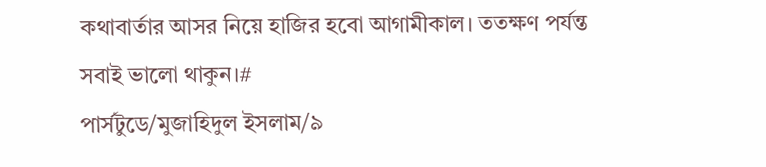কথাবার্তার আসর নিয়ে হাজির হবো আগামীকাল। ততক্ষণ পর্যন্ত সবাই ভালো থাকুন।#
পার্সটুডে/মুজাহিদুল ইসলাম/৯